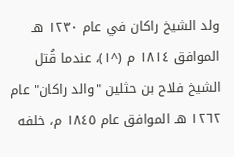ولد الشيخ راكان في عام ١٢٣٠ هـ الموافق ١٨١٤ م (^١)، عندما قُتل الشيخ فلاح بن حثلين "والد راكان" عام ١٢٦٢ هـ الموافق عام ١٨٤٥ م، خلفه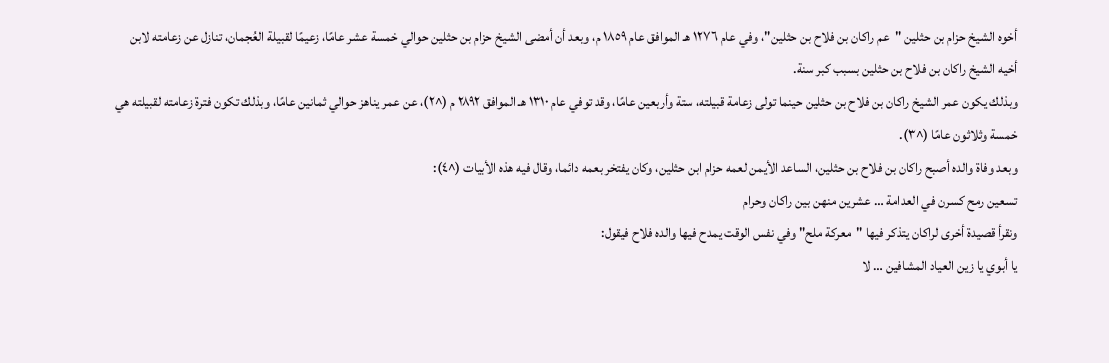أخوه الشيخ حزام بن حثلين "عم راكان بن فلاح بن حثلين"، وفي عام ١٢٧٦ هـ الموافق عام ١٨٥٩ م، وبعد أن أمضى الشيخ حزام بن حثلين حوالي خمسة عشر عامًا، زعيمًا لقبيلة العُجمان، تنازل عن زعامته لابن أخيه الشيخ راكان بن فلاح بن حثلين بسبب كبر سنة.
وبذلك يكون عمر الشيخ راكان بن فلاح بن حثلين حينما تولى زعامة قبيلته، ستة وأربعين عامًا، وقد توفي عام ١٣١٠ هـ الموافق ٢٨٩٢ م (^٢)، عن عمر يناهز حوالي ثمانين عامًا، وبذلك تكون فترة زعامته لقبيلته هي خمسة وثلاثون عامًا (^٣).
وبعد وفاة والده أصبح راكان بن فلاح بن حثلين، الساعد الأيمن لعمه حزام ابن حثلين، وكان يفتخر بعمه دائما، وقال فيه هذه الأبيات (^٤):
تسعين رمح كسرن في العدامة … عشرين منهن بين راكان وحرام
ونقرأ قصيدة أخرى لراكان يتذكر فيها "معركة ملح" وفي نفس الوقت يمدح فيها والده فلاح فيقول:
يا أبوي يا زين العياد المشافين … لا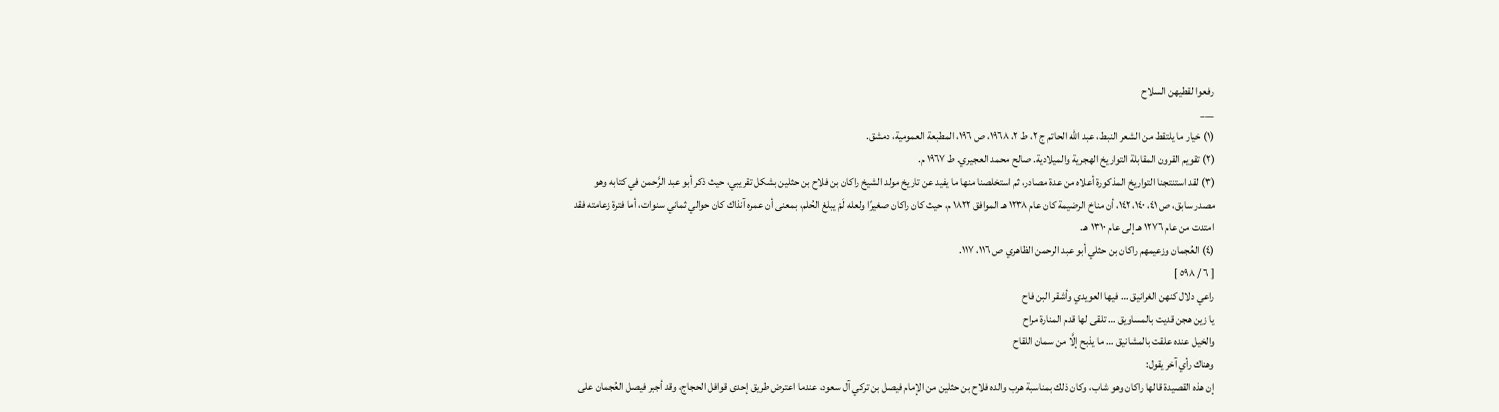رفعوا لقطيهن السلاح
___
(١) خيار ما يلتقط من الشعر النبط، عبد الله الحاتم ج ٢، ط ٢، ١٩٦٨، ص ١٩٦، المطبعة العمومية، دمشق.
(٢) تقويم القرون المقابلة التواريخ الهجرية والميلادية. صالح محمد العجيري. ط ١٩٦٧ م.
(٣) لقد استنتجنا التواريخ المذكورة أعلاه من عدة مصادر، ثم استخلصنا منها ما يفيد عن تاريخ مولد الشيخ راكان بن فلاح بن حثلين بشكل تقريبي، حيث ذكر أبو عبد الرَّحمن في كتابه وهو مصدر سابق، ص ٤١، ١٤٠، ١٤٢، أن مناخ الرضيمة كان عام ١٢٣٨ هـ الموافق ١٨٢٢ م، حيث كان راكان صغيرًا ولعله لَمْ يبلغ الحُلم، بمعنى أن عمره آنذاك كان حوالي ثماني سنوات، أما فترة زعامته فقد امتدت من عام ١٢٧٦ هـ إلى عام ١٣١٠ هـ.
(٤) العُجمان وزعيمهم راكان بن حثلي أبو عبد الرحمن الظاهري ص ١١٦، ١١٧.
[ ٦ / ٥٩٨ ]
راعي دلال كنهن الغرانيق … فيها العويدي وأشقر البن فاح
يا زين هجن قديت بالمساويق … تلقى لها قدم المنارة مراح
والخيل عنده علقت بالمشانيق … ما يذبح إلَّا من سمان اللقاح
وهناك رأي آخر يقول:
إن هذه القصيدة قالها راكان وهو شاب، وكان ذلك بمناسبة هرب والده فلاح بن حثلين من الإمام فيصل بن تركي آل سعود، عندما اعترض طريق إحدى قوافل الحجاج، وقد أجبر فيصل العُجمان على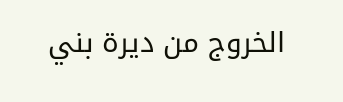الخروج من ديرة بني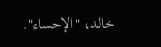خالد، "الإحساء".